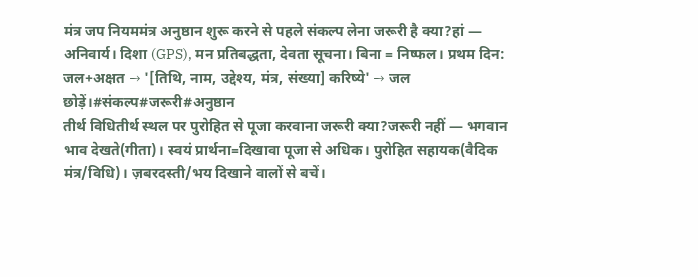मंत्र जप नियममंत्र अनुष्ठान शुरू करने से पहले संकल्प लेना जरूरी है क्या?हां — अनिवार्य। दिशा (GPS), मन प्रतिबद्धता, देवता सूचना। बिना = निष्फल। प्रथम दिन: जल+अक्षत → '[तिथि, नाम, उद्देश्य, मंत्र, संख्या] करिष्ये' → जल छोड़ें।#संकल्प#जरूरी#अनुष्ठान
तीर्थ विधितीर्थ स्थल पर पुरोहित से पूजा करवाना जरूरी क्या?जरूरी नहीं — भगवान भाव देखते(गीता)। स्वयं प्रार्थना=दिखावा पूजा से अधिक। पुरोहित सहायक(वैदिक मंत्र/विधि)। ज़बरदस्ती/भय दिखाने वालों से बचें।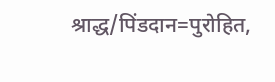श्राद्ध/पिंडदान=पुरोहित,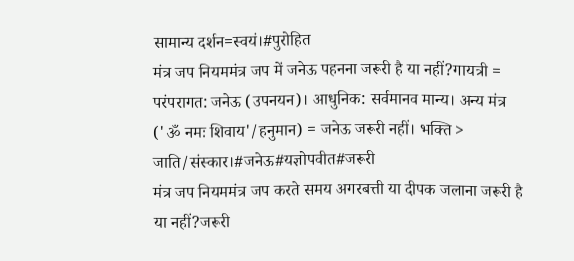सामान्य दर्शन=स्वयं।#पुरोहित
मंत्र जप नियममंत्र जप में जनेऊ पहनना जरूरी है या नहीं?गायत्री = परंपरागत: जनेऊ (उपनयन)। आधुनिक: सर्वमानव मान्य। अन्य मंत्र ('ॐ नमः शिवाय'/हनुमान) = जनेऊ जरूरी नहीं। भक्ति > जाति/संस्कार।#जनेऊ#यज्ञोपवीत#जरूरी
मंत्र जप नियममंत्र जप करते समय अगरबत्ती या दीपक जलाना जरूरी है या नहीं?जरूरी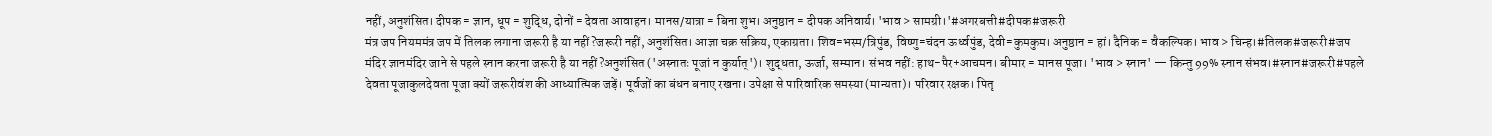नहीं, अनुशंसित। दीपक = ज्ञान, धूप = शुद्धि, दोनों = देवता आवाहन। मानस/यात्रा = बिना शुभ। अनुष्ठान = दीपक अनिवार्य। 'भाव > सामग्री।'#अगरबत्ती#दीपक#जरूरी
मंत्र जप नियममंत्र जप में तिलक लगाना जरूरी है या नहीं?जरूरी नहीं, अनुशंसित। आज्ञा चक्र सक्रिय, एकाग्रता। शिव=भस्म/त्रिपुंड, विष्णु=चंदन ऊर्ध्वपुंड, देवी=कुमकुम। अनुष्ठान = हां। दैनिक = वैकल्पिक। भाव > चिन्ह।#तिलक#जरूरी#जप
मंदिर ज्ञानमंदिर जाने से पहले स्नान करना जरूरी है या नहीं?अनुशंसित ('अस्नातः पूजां न कुर्यात्')। शुद्धता, ऊर्जा, सम्मान। संभव नहीं: हाथ-पैर+आचमन। बीमार = मानस पूजा। 'भाव > स्नान' — किन्तु 99% स्नान संभव।#स्नान#जरूरी#पहले
देवता पूजाकुलदेवता पूजा क्यों जरूरीवंश की आध्यात्मिक जड़ें। पूर्वजों का बंधन बनाए रखना। उपेक्षा से पारिवारिक समस्या (मान्यता)। परिवार रक्षक। पितृ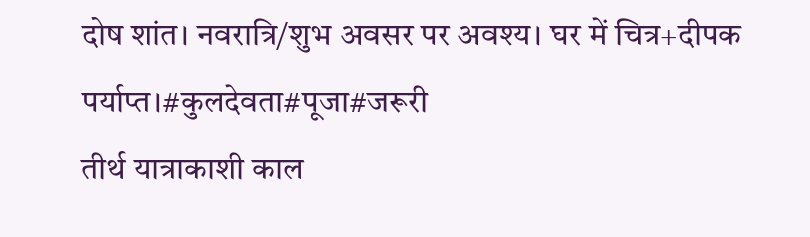दोष शांत। नवरात्रि/शुभ अवसर पर अवश्य। घर में चित्र+दीपक पर्याप्त।#कुलदेवता#पूजा#जरूरी
तीर्थ यात्राकाशी काल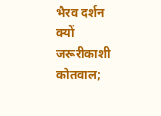भैरव दर्शन क्यों जरूरीकाशी कोतवाल;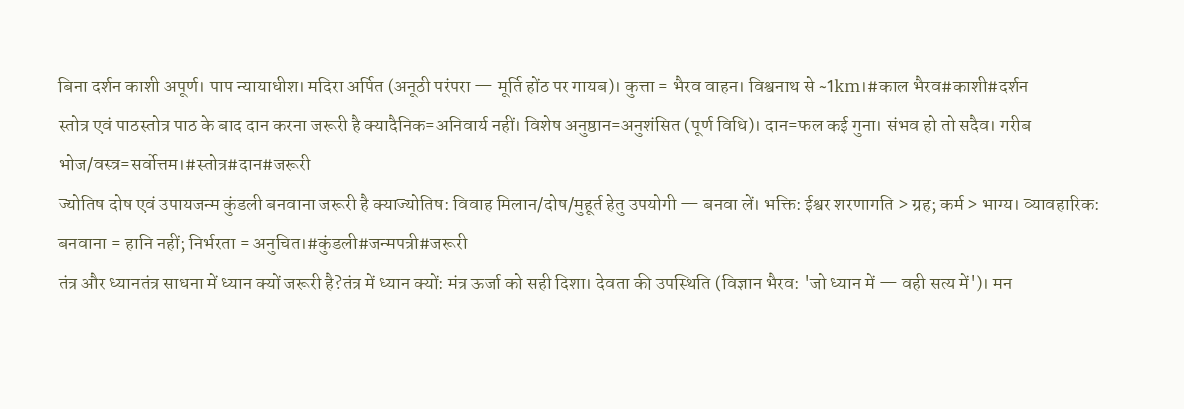बिना दर्शन काशी अपूर्ण। पाप न्यायाधीश। मदिरा अर्पित (अनूठी परंपरा — मूर्ति होंठ पर गायब)। कुत्ता = भैरव वाहन। विश्वनाथ से ~1km।#काल भैरव#काशी#दर्शन
स्तोत्र एवं पाठस्तोत्र पाठ के बाद दान करना जरूरी है क्यादैनिक=अनिवार्य नहीं। विशेष अनुष्ठान=अनुशंसित (पूर्ण विधि)। दान=फल कई गुना। संभव हो तो सदैव। गरीब भोज/वस्त्र=सर्वोत्तम।#स्तोत्र#दान#जरूरी
ज्योतिष दोष एवं उपायजन्म कुंडली बनवाना जरूरी है क्याज्योतिष: विवाह मिलान/दोष/मुहूर्त हेतु उपयोगी — बनवा लें। भक्ति: ईश्वर शरणागति > ग्रह; कर्म > भाग्य। व्यावहारिक: बनवाना = हानि नहीं; निर्भरता = अनुचित।#कुंडली#जन्मपत्री#जरूरी
तंत्र और ध्यानतंत्र साधना में ध्यान क्यों जरूरी है?तंत्र में ध्यान क्यों: मंत्र ऊर्जा को सही दिशा। देवता की उपस्थिति (विज्ञान भैरव: 'जो ध्यान में — वही सत्य में')। मन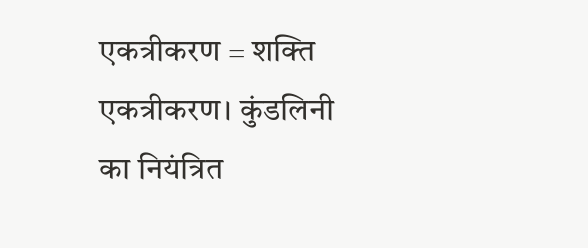एकत्रीकरण = शक्ति एकत्रीकरण। कुंडलिनी का नियंत्रित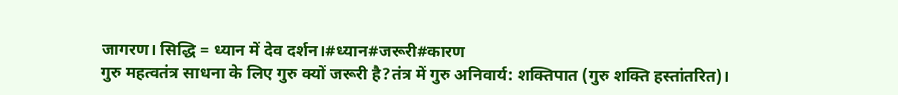जागरण। सिद्धि = ध्यान में देव दर्शन।#ध्यान#जरूरी#कारण
गुरु महत्वतंत्र साधना के लिए गुरु क्यों जरूरी है?तंत्र में गुरु अनिवार्य: शक्तिपात (गुरु शक्ति हस्तांतरित)।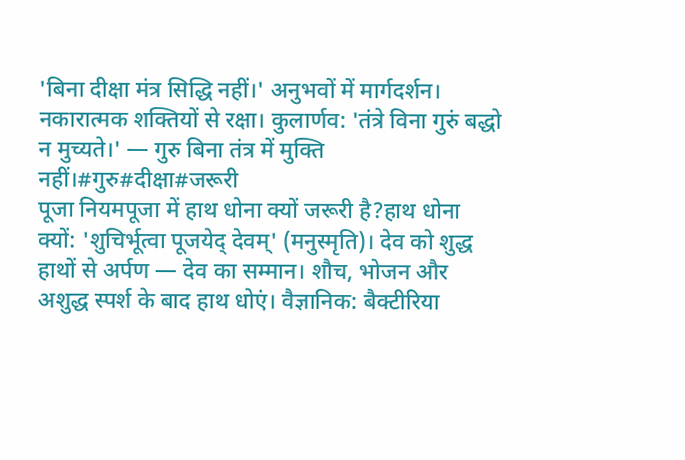'बिना दीक्षा मंत्र सिद्धि नहीं।' अनुभवों में मार्गदर्शन। नकारात्मक शक्तियों से रक्षा। कुलार्णव: 'तंत्रे विना गुरुं बद्धो न मुच्यते।' — गुरु बिना तंत्र में मुक्ति नहीं।#गुरु#दीक्षा#जरूरी
पूजा नियमपूजा में हाथ धोना क्यों जरूरी है?हाथ धोना क्यों: 'शुचिर्भूत्वा पूजयेद् देवम्' (मनुस्मृति)। देव को शुद्ध हाथों से अर्पण — देव का सम्मान। शौच, भोजन और अशुद्ध स्पर्श के बाद हाथ धोएं। वैज्ञानिक: बैक्टीरिया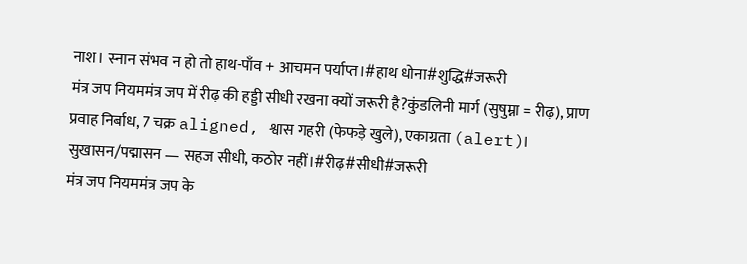नाश। स्नान संभव न हो तो हाथ-पाँव + आचमन पर्याप्त।#हाथ धोना#शुद्धि#जरूरी
मंत्र जप नियममंत्र जप में रीढ़ की हड्डी सीधी रखना क्यों जरूरी है?कुंडलिनी मार्ग (सुषुम्ना = रीढ़), प्राण प्रवाह निर्बाध, 7 चक्र aligned, श्वास गहरी (फेफड़े खुले), एकाग्रता (alert)। सुखासन/पद्मासन — सहज सीधी, कठोर नहीं।#रीढ़#सीधी#जरूरी
मंत्र जप नियममंत्र जप के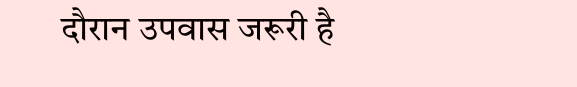दौरान उपवास जरूरी है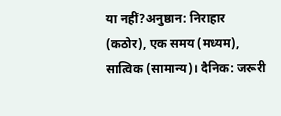या नहीं?अनुष्ठान: निराहार (कठोर), एक समय (मध्यम), सात्विक (सामान्य)। दैनिक: जरूरी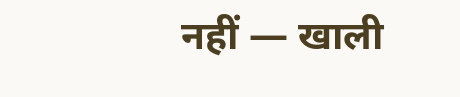नहीं — खाली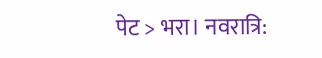पेट > भरा। नवरात्रि: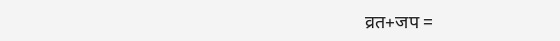व्रत+जप =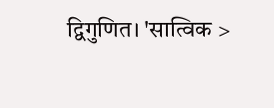द्विगुणित। 'सात्विक >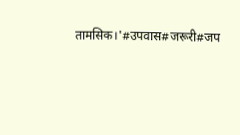तामसिक।'#उपवास#जरूरी#जप